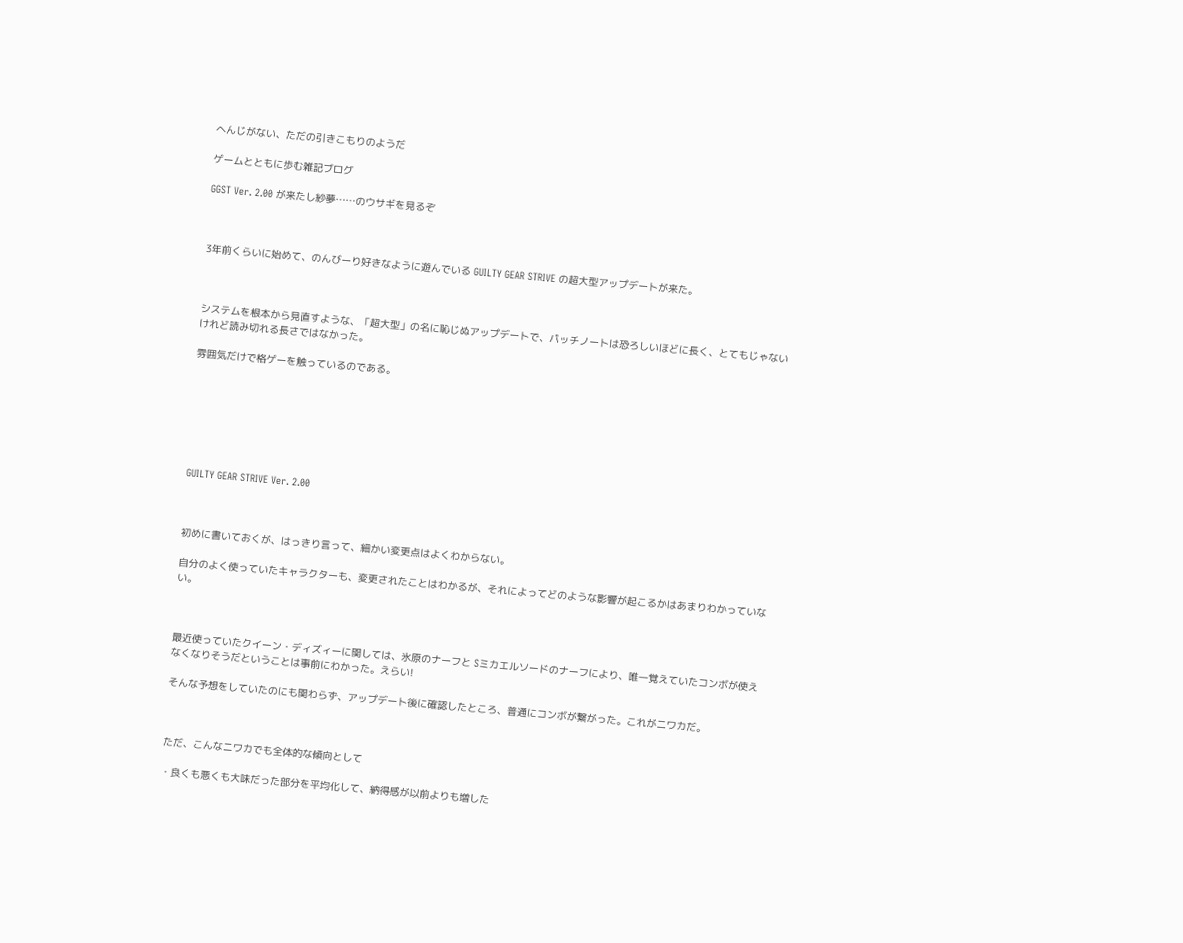へんじがない、ただの引きこもりのようだ

ゲームとともに歩む雑記ブログ

GGST Ver. 2.00 が来たし紗夢……のウサギを見るぞ



3年前くらいに始めて、のんびーり好きなように遊んでいる GUILTY GEAR STRIVE の超大型アップデートが来た。



システムを根本から見直すような、「超大型」の名に恥じぬアップデートで、パッチノートは恐ろしいほどに長く、とてもじゃないけれど読み切れる長さではなかった。

雰囲気だけで格ゲーを触っているのである。







GUILTY GEAR STRIVE Ver. 2.00



初めに書いておくが、はっきり言って、細かい変更点はよくわからない。

自分のよく使っていたキャラクターも、変更されたことはわかるが、それによってどのような影響が起こるかはあまりわかっていない。



最近使っていたクイーン・ディズィーに関しては、氷原のナーフと Sミカエルソードのナーフにより、唯一覚えていたコンボが使えなくなりそうだということは事前にわかった。えらい!

そんな予想をしていたのにも関わらず、アップデート後に確認したところ、普通にコンボが繋がった。これがニワカだ。



ただ、こんなニワカでも全体的な傾向として

・良くも悪くも大味だった部分を平均化して、納得感が以前よりも増した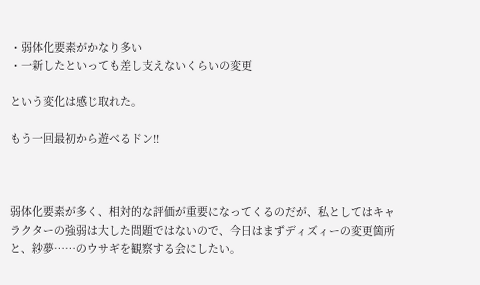・弱体化要素がかなり多い
・一新したといっても差し支えないくらいの変更

という変化は感じ取れた。

もう一回最初から遊べるドン!!



弱体化要素が多く、相対的な評価が重要になってくるのだが、私としてはキャラクターの強弱は大した問題ではないので、今日はまずディズィーの変更箇所と、紗夢……のウサギを観察する会にしたい。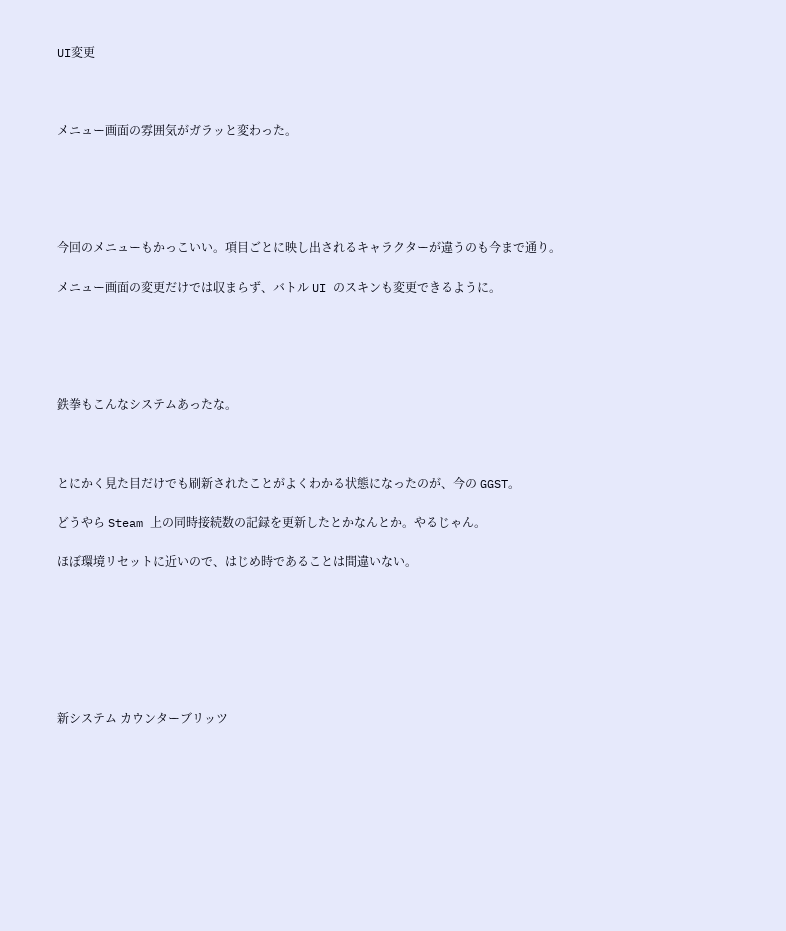UI変更



メニュー画面の雰囲気がガラッと変わった。





今回のメニューもかっこいい。項目ごとに映し出されるキャラクターが違うのも今まで通り。

メニュー画面の変更だけでは収まらず、バトル UI のスキンも変更できるように。





鉄拳もこんなシステムあったな。



とにかく見た目だけでも刷新されたことがよくわかる状態になったのが、今の GGST。

どうやら Steam 上の同時接続数の記録を更新したとかなんとか。やるじゃん。

ほぼ環境リセットに近いので、はじめ時であることは間違いない。







新システム カウンターブリッツ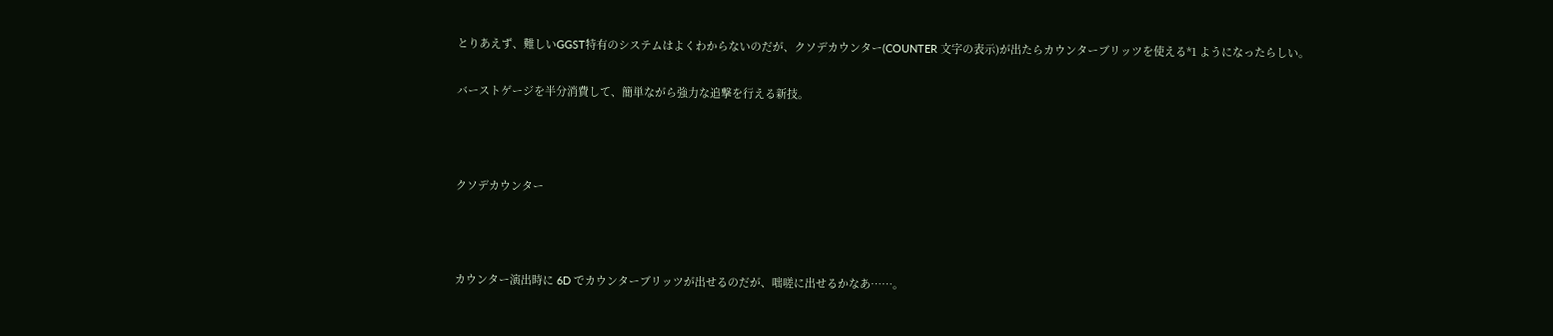とりあえず、難しいGGST特有のシステムはよくわからないのだが、クソデカウンター(COUNTER 文字の表示)が出たらカウンターブリッツを使える*1 ようになったらしい。

バーストゲージを半分消費して、簡単ながら強力な追撃を行える新技。



クソデカウンター



カウンター演出時に 6D でカウンターブリッツが出せるのだが、咄嗟に出せるかなあ……。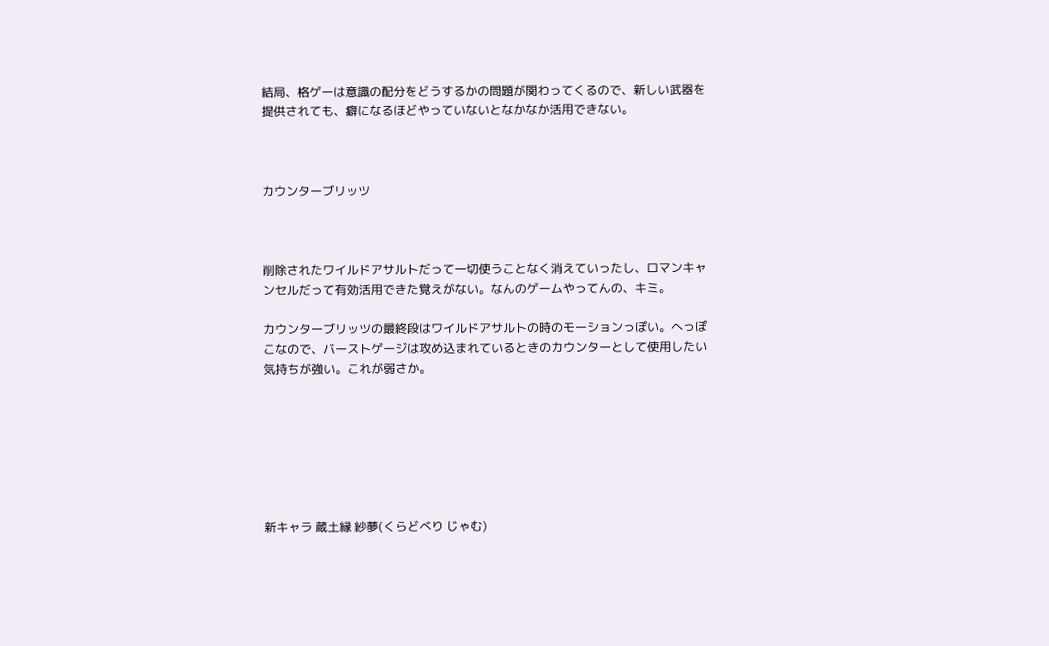結局、格ゲーは意識の配分をどうするかの問題が関わってくるので、新しい武器を提供されても、癖になるほどやっていないとなかなか活用できない。



カウンターブリッツ



削除されたワイルドアサルトだって一切使うことなく消えていったし、ロマンキャンセルだって有効活用できた覚えがない。なんのゲームやってんの、キミ。

カウンターブリッツの最終段はワイルドアサルトの時のモーションっぽい。へっぽこなので、バーストゲージは攻め込まれているときのカウンターとして使用したい気持ちが強い。これが弱さか。







新キャラ 蔵土縁 紗夢(くらどべり じゃむ)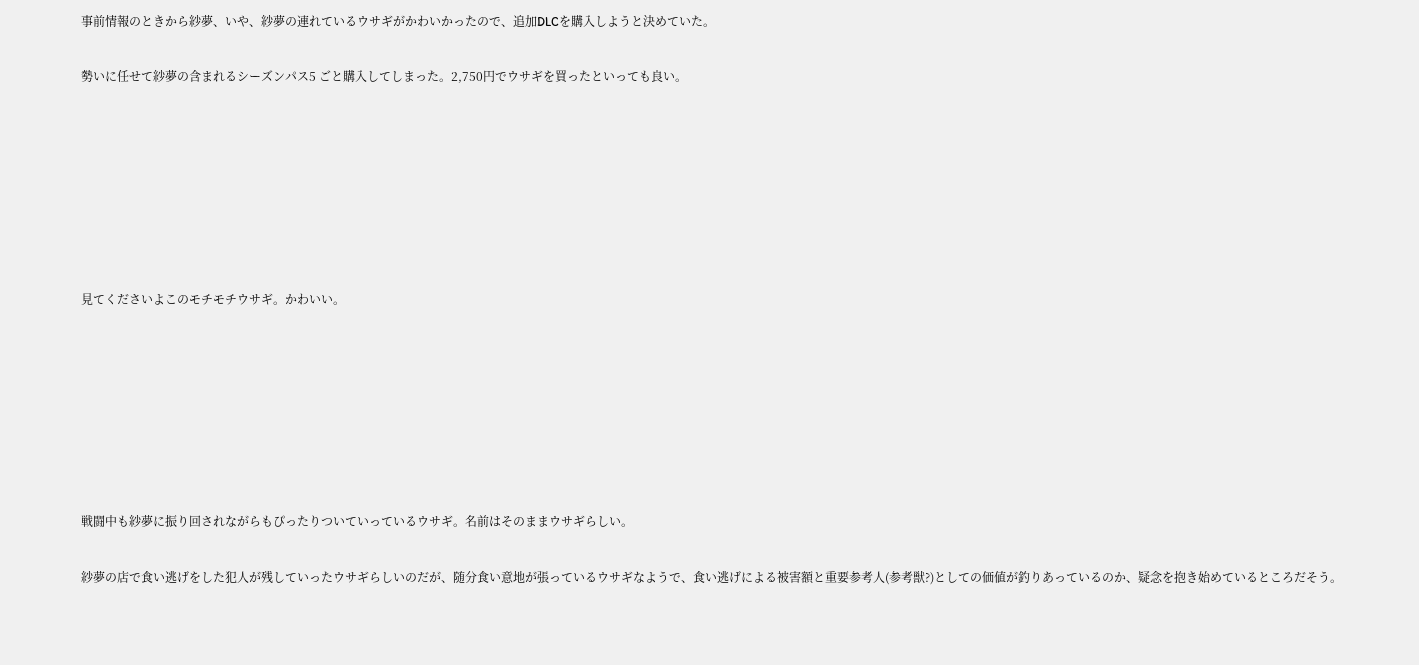事前情報のときから紗夢、いや、紗夢の連れているウサギがかわいかったので、追加DLCを購入しようと決めていた。

勢いに任せて紗夢の含まれるシーズンパス5 ごと購入してしまった。2,750円でウサギを買ったといっても良い。







見てくださいよこのモチモチウサギ。かわいい。







戦闘中も紗夢に振り回されながらもぴったりついていっているウサギ。名前はそのままウサギらしい。

紗夢の店で食い逃げをした犯人が残していったウサギらしいのだが、随分食い意地が張っているウサギなようで、食い逃げによる被害額と重要参考人(参考獣?)としての価値が釣りあっているのか、疑念を抱き始めているところだそう。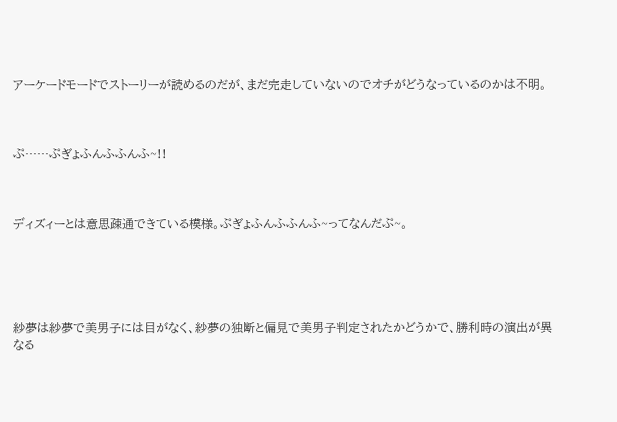アーケードモードでストーリーが読めるのだが、まだ完走していないのでオチがどうなっているのかは不明。



ぷ……ぷぎょふんふふんふ~!!



ディズィーとは意思疎通できている模様。ぷぎょふんふふんふ~ってなんだぷ~。





紗夢は紗夢で美男子には目がなく、紗夢の独断と偏見で美男子判定されたかどうかで、勝利時の演出が異なる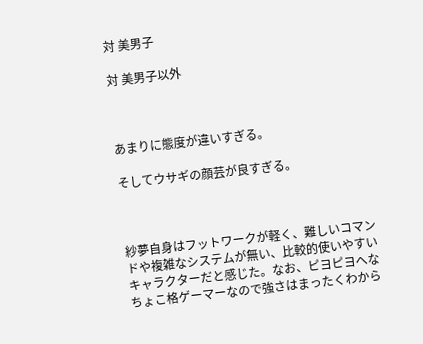対 美男子

対 美男子以外



あまりに態度が違いすぎる。

そしてウサギの顔芸が良すぎる。



紗夢自身はフットワークが軽く、難しいコマンドや複雑なシステムが無い、比較的使いやすいキャラクターだと感じた。なお、ピヨピヨへなちょこ格ゲーマーなので強さはまったくわから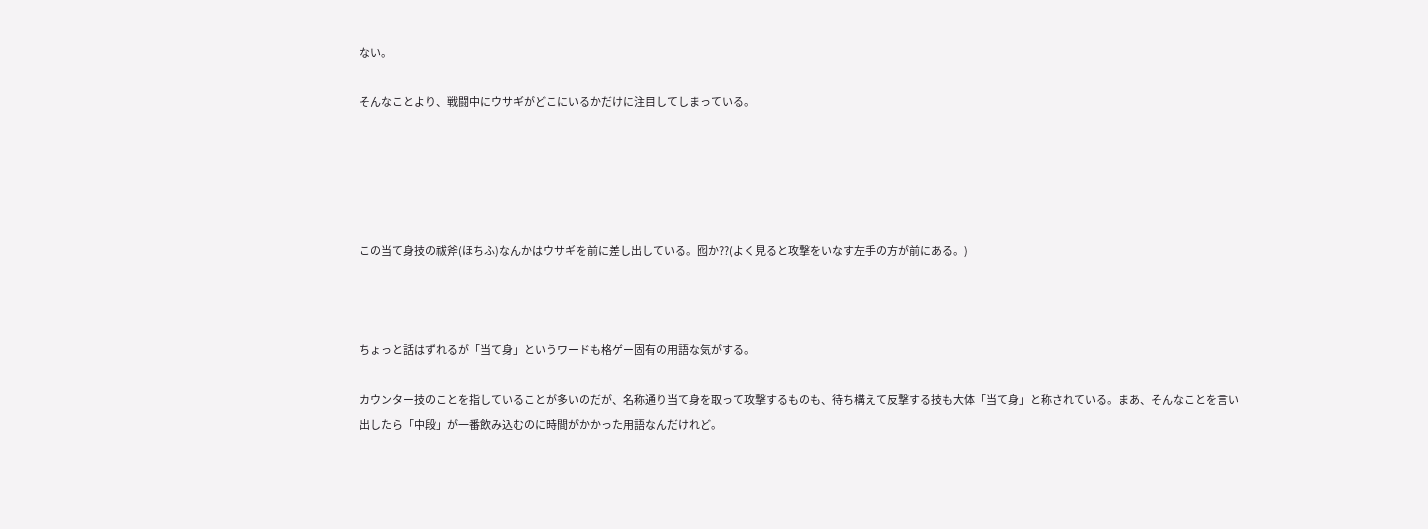ない。

そんなことより、戦闘中にウサギがどこにいるかだけに注目してしまっている。





この当て身技の祓斧(ほちふ)なんかはウサギを前に差し出している。囮か??(よく見ると攻撃をいなす左手の方が前にある。)



ちょっと話はずれるが「当て身」というワードも格ゲー固有の用語な気がする。

カウンター技のことを指していることが多いのだが、名称通り当て身を取って攻撃するものも、待ち構えて反撃する技も大体「当て身」と称されている。まあ、そんなことを言い出したら「中段」が一番飲み込むのに時間がかかった用語なんだけれど。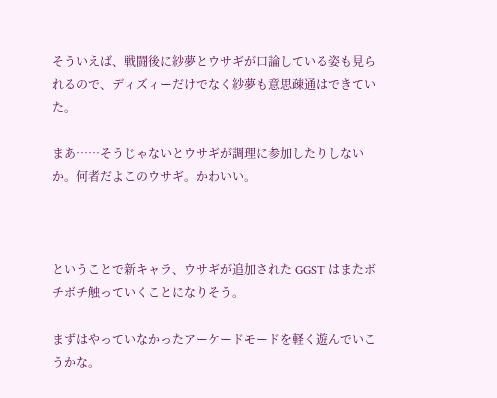そういえば、戦闘後に紗夢とウサギが口論している姿も見られるので、ディズィーだけでなく紗夢も意思疎通はできていた。

まあ……そうじゃないとウサギが調理に参加したりしないか。何者だよこのウサギ。かわいい。



ということで新キャラ、ウサギが追加された GGST はまたボチボチ触っていくことになりそう。

まずはやっていなかったアーケードモードを軽く遊んでいこうかな。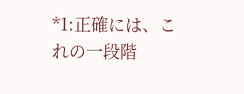*1:正確には、これの一段階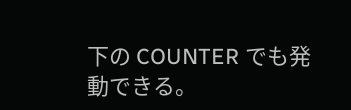下の COUNTER でも発動できる。